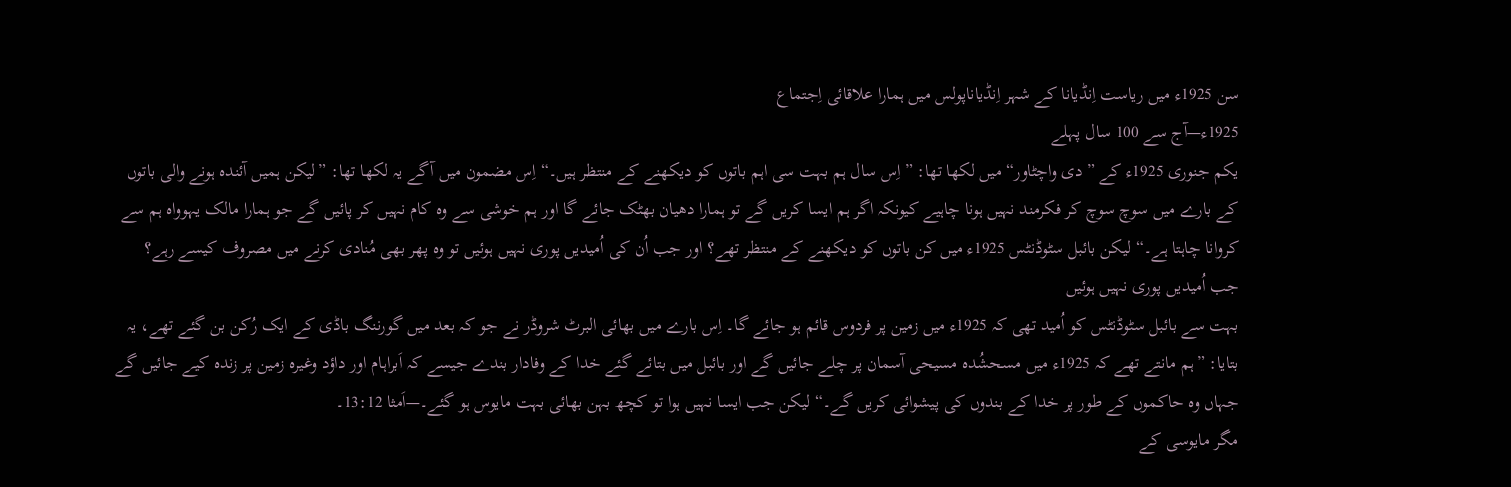سن 1925ء میں ریاست اِنڈیانا کے شہر اِنڈیاناپولس میں ہمارا علاقائی اِجتماع
1925ء—آج سے 100 سال پہلے
یکم جنوری 1925ء کے ”دی واچٹاور“ میں لکھا تھا: ”اِس سال ہم بہت سی اہم باتوں کو دیکھنے کے منتظر ہیں۔“ اِس مضمون میں آگے یہ لکھا تھا: ”لیکن ہمیں آئندہ ہونے والی باتوں کے بارے میں سوچ سوچ کر فکرمند نہیں ہونا چاہیے کیونکہ اگر ہم ایسا کریں گے تو ہمارا دھیان بھٹک جائے گا اور ہم خوشی سے وہ کام نہیں کر پائیں گے جو ہمارا مالک یہوواہ ہم سے کروانا چاہتا ہے۔“ لیکن بائبل سٹوڈنٹس 1925ء میں کن باتوں کو دیکھنے کے منتظر تھے؟ اور جب اُن کی اُمیدیں پوری نہیں ہوئیں تو وہ پھر بھی مُنادی کرنے میں مصروف کیسے رہے؟
جب اُمیدیں پوری نہیں ہوئیں
بہت سے بائبل سٹوڈنٹس کو اُمید تھی کہ 1925ء میں زمین پر فردوس قائم ہو جائے گا۔ اِس بارے میں بھائی البرٹ شروڈر نے جو کہ بعد میں گورننگ باڈی کے ایک رُکن بن گئے تھے، یہ بتایا: ”ہم مانتے تھے کہ 1925ء میں مسحشُدہ مسیحی آسمان پر چلے جائیں گے اور بائبل میں بتائے گئے خدا کے وفادار بندے جیسے کہ اَبراہام اور داؤد وغیرہ زمین پر زندہ کیے جائیں گے جہاں وہ حاکموں کے طور پر خدا کے بندوں کی پیشوائی کریں گے۔“ لیکن جب ایسا نہیں ہوا تو کچھ بہن بھائی بہت مایوس ہو گئے۔—اَمثا 13:12۔
مگر مایوسی کے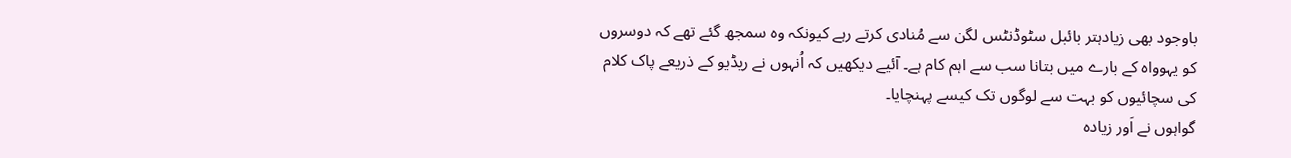باوجود بھی زیادہتر بائبل سٹوڈنٹس لگن سے مُنادی کرتے رہے کیونکہ وہ سمجھ گئے تھے کہ دوسروں کو یہوواہ کے بارے میں بتانا سب سے اہم کام ہے۔ آئیے دیکھیں کہ اُنہوں نے ریڈیو کے ذریعے پاک کلام کی سچائیوں کو بہت سے لوگوں تک کیسے پہنچایا۔
گواہوں نے اَور زیادہ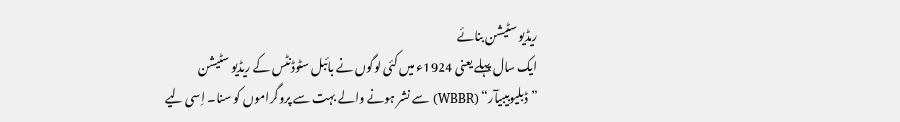ریڈیو سٹیشن بنائے
ایک سال پہلے یعنی 1924ء میں کئی لوگوں نے بائبل سٹوڈنٹس کے ریڈیو سٹیشن ”ڈبلیوبیبیآر“ (WBBR) سے نشر ہونے والے بہت سے پروگراموں کو سنا۔ اِسی لیے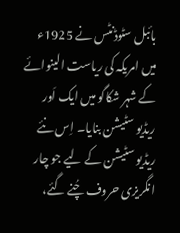بائبل سٹوڈنٹس نے 1925ء میں امریکہ کی ریاست الینوائے کے شہر شکاگو میں ایک اَور ریڈیو سٹیشن بنایا۔ اِس نئے ریڈیو سٹیشن کے لیے جو چار انگریزی حروف چُنے گئے،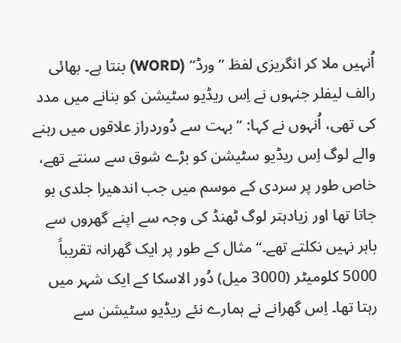اُنہیں ملا کر انگریزی لفظ ”ورڈ“ (WORD) بنتا ہے۔ بھائی رالف لیفلر جنہوں نے اِس ریڈیو سٹیشن کو بنانے میں مدد کی تھی، اُنہوں نے کہا: ”بہت سے دُوردراز علاقوں میں رہنے والے لوگ اِس ریڈیو سٹیشن کو بڑے شوق سے سنتے تھے، خاص طور پر سردی کے موسم میں جب اندھیرا جلدی ہو جاتا تھا اور زیادہتر لوگ ٹھنڈ کی وجہ سے اپنے گھروں سے باہر نہیں نکلتے تھے۔“ مثال کے طور پر ایک گھرانہ تقریباً 5000 کلومیٹر (3000 میل) دُور الاسکا کے ایک شہر میں رہتا تھا۔ اِس گھرانے نے ہمارے نئے ریڈیو سٹیشن سے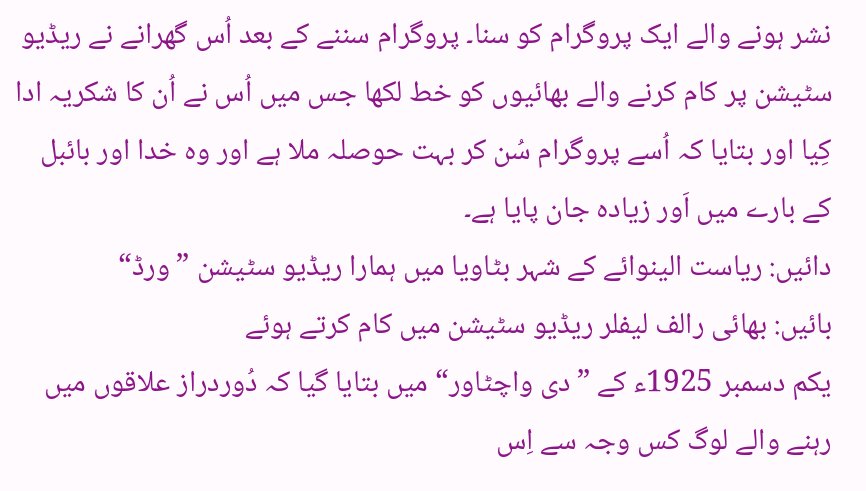نشر ہونے والے ایک پروگرام کو سنا۔ پروگرام سننے کے بعد اُس گھرانے نے ریڈیو سٹیشن پر کام کرنے والے بھائیوں کو خط لکھا جس میں اُس نے اُن کا شکریہ ادا کِیا اور بتایا کہ اُسے پروگرام سُن کر بہت حوصلہ ملا ہے اور وہ خدا اور بائبل کے بارے میں اَور زیادہ جان پایا ہے۔
دائیں: ریاست الینوائے کے شہر بٹاویا میں ہمارا ریڈیو سٹیشن ”ورڈ“
بائیں: بھائی رالف لیفلر ریڈیو سٹیشن میں کام کرتے ہوئے
یکم دسمبر 1925ء کے ”دی واچٹاور“ میں بتایا گیا کہ دُوردراز علاقوں میں رہنے والے لوگ کس وجہ سے اِس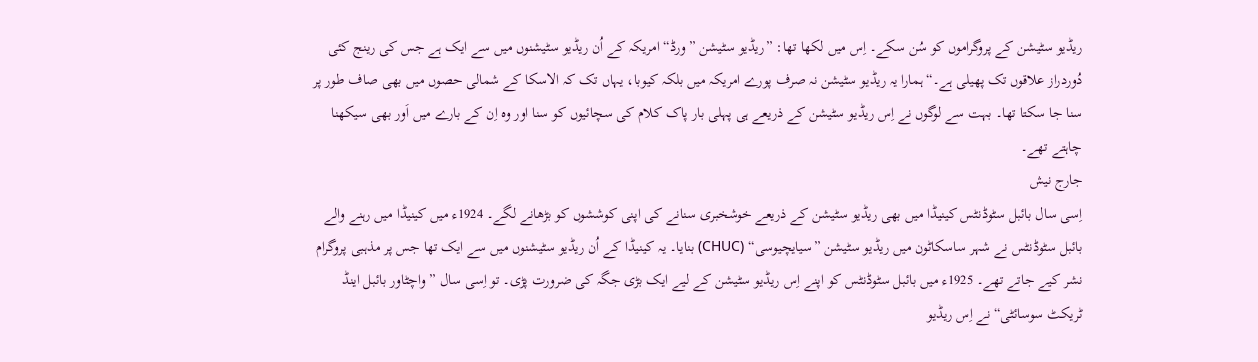ریڈیو سٹیشن کے پروگراموں کو سُن سکے۔ اِس میں لکھا تھا: ”ریڈیو سٹیشن ”ورڈ“ امریکہ کے اُن ریڈیو سٹیشنوں میں سے ایک ہے جس کی رینج کئی دُوردراز علاقوں تک پھیلی ہے۔“ ہمارا یہ ریڈیو سٹیشن نہ صرف پورے امریکہ میں بلکہ کیوبا، یہاں تک کہ الاسکا کے شمالی حصوں میں بھی صاف طور پر سنا جا سکتا تھا۔ بہت سے لوگوں نے اِس ریڈیو سٹیشن کے ذریعے ہی پہلی بار پاک کلام کی سچائیوں کو سنا اور وہ اِن کے بارے میں اَور بھی سیکھنا چاہتے تھے۔
جارج نیش
اِسی سال بائبل سٹوڈنٹس کینیڈا میں بھی ریڈیو سٹیشن کے ذریعے خوشخبری سنانے کی اپنی کوششوں کو بڑھانے لگے۔ 1924ء میں کینیڈا میں رہنے والے بائبل سٹوڈنٹس نے شہر ساسکاٹون میں ریڈیو سٹیشن ”سیایچیوسی“ (CHUC) بنایا۔ یہ کینیڈا کے اُن ریڈیو سٹیشنوں میں سے ایک تھا جس پر مذہبی پروگرام نشر کیے جاتے تھے۔ 1925ء میں بائبل سٹوڈنٹس کو اپنے اِس ریڈیو سٹیشن کے لیے ایک بڑی جگہ کی ضرورت پڑی۔ تو اِسی سال ”واچٹاور بائبل اینڈ ٹریکٹ سوسائٹی“ نے اِس ریڈیو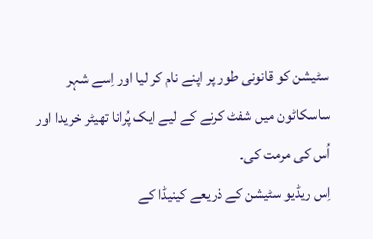سٹیشن کو قانونی طور پر اپنے نام کر لیا اور اِسے شہر ساسکاٹون میں شفٹ کرنے کے لیے ایک پُرانا تھیٹر خریدا اور اُس کی مرمت کی۔
اِس ریڈیو سٹیشن کے ذریعے کینیڈا کے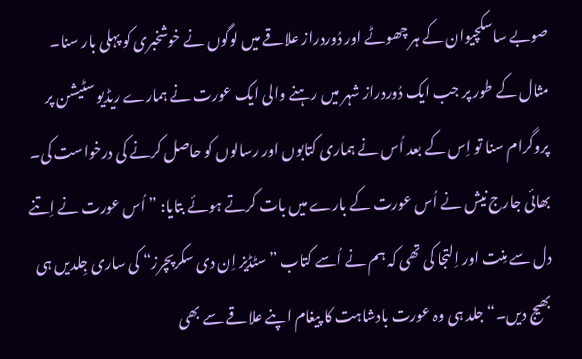صوبے ساسکچیوان کے ہر چھوٹے اور دُوردراز علاقے میں لوگوں نے خوشخبری کو پہلی بار سنا۔ مثال کے طور پر جب ایک دُوردراز شہر میں رہنے والی ایک عورت نے ہمارے ریڈیو سٹیشن پر پروگرام سنا تو اِس کے بعد اُس نے ہماری کتابوں اور رسالوں کو حاصل کرنے کی درخواست کی۔ بھائی جارج نیش نے اُس عورت کے بارے میں بات کرتے ہوئے بتایا: ”اُس عورت نے اِتنے دل سے مِنت اور اِلتجا کی تھی کہ ہم نے اُسے کتاب ”سٹڈیز اِن دی سکرپچرز“ کی ساری جِلدیں ہی بھیج دیں۔“ جلد ہی وہ عورت بادشاہت کا پیغام اپنے علاقے سے بھی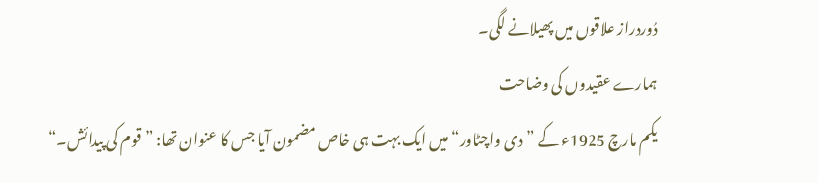دُوردراز علاقوں میں پھیلانے لگی۔
ہمارے عقیدوں کی وضاحت
یکم مارچ 1925ء کے ”دی واچٹاور“ میں ایک بہت ہی خاص مضمون آیا جس کا عنوان تھا: ”قوم کی پیدائش۔“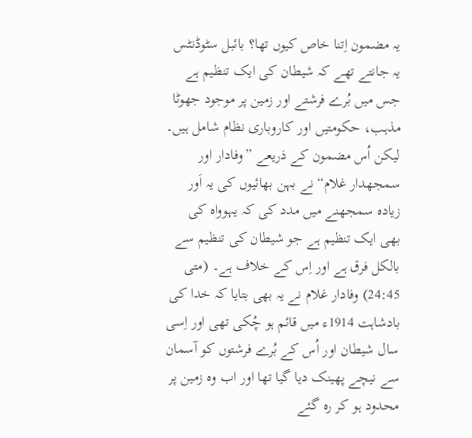یہ مضمون اِتنا خاص کیوں تھا؟ بائبل سٹوڈنٹس یہ جانتے تھے کہ شیطان کی ایک تنظیم ہے جس میں بُرے فرشتے اور زمین پر موجود جھوٹا مذہب، حکومتیں اور کاروباری نظام شامل ہیں۔ لیکن اُس مضمون کے ذریعے ”وفادار اور سمجھدار غلام“ نے بہن بھائیوں کی یہ اَور زیادہ سمجھنے میں مدد کی کہ یہوواہ کی بھی ایک تنظیم ہے جو شیطان کی تنظیم سے بالکل فرق ہے اور اِس کے خلاف ہے۔ (متی 24:45) وفادار غلام نے یہ بھی بتایا کہ خدا کی بادشاہت 1914ء میں قائم ہو چُکی تھی اور اِسی سال شیطان اور اُس کے بُرے فرشتوں کو آسمان سے نیچے پھینک دیا گیا تھا اور اب وہ زمین پر محدود ہو کر رہ گئے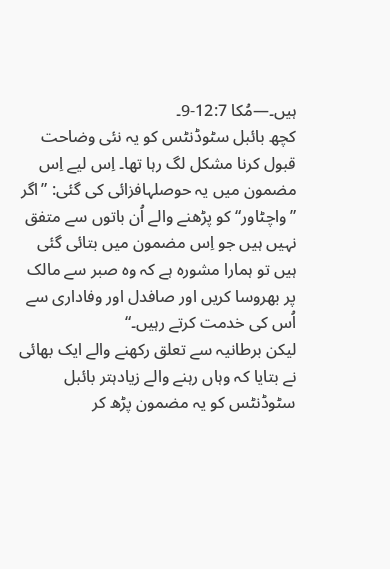ہیں۔—مُکا 12:7-9۔
کچھ بائبل سٹوڈنٹس کو یہ نئی وضاحت قبول کرنا مشکل لگ رہا تھا۔ اِس لیے اِس مضمون میں یہ حوصلہافزائی کی گئی: ”اگر ”واچٹاور“ کو پڑھنے والے اُن باتوں سے متفق نہیں ہیں جو اِس مضمون میں بتائی گئی ہیں تو ہمارا مشورہ ہے کہ وہ صبر سے مالک پر بھروسا کریں اور صافدل اور وفاداری سے اُس کی خدمت کرتے رہیں۔“
لیکن برطانیہ سے تعلق رکھنے والے ایک بھائی نے بتایا کہ وہاں رہنے والے زیادہتر بائبل سٹوڈنٹس کو یہ مضمون پڑھ کر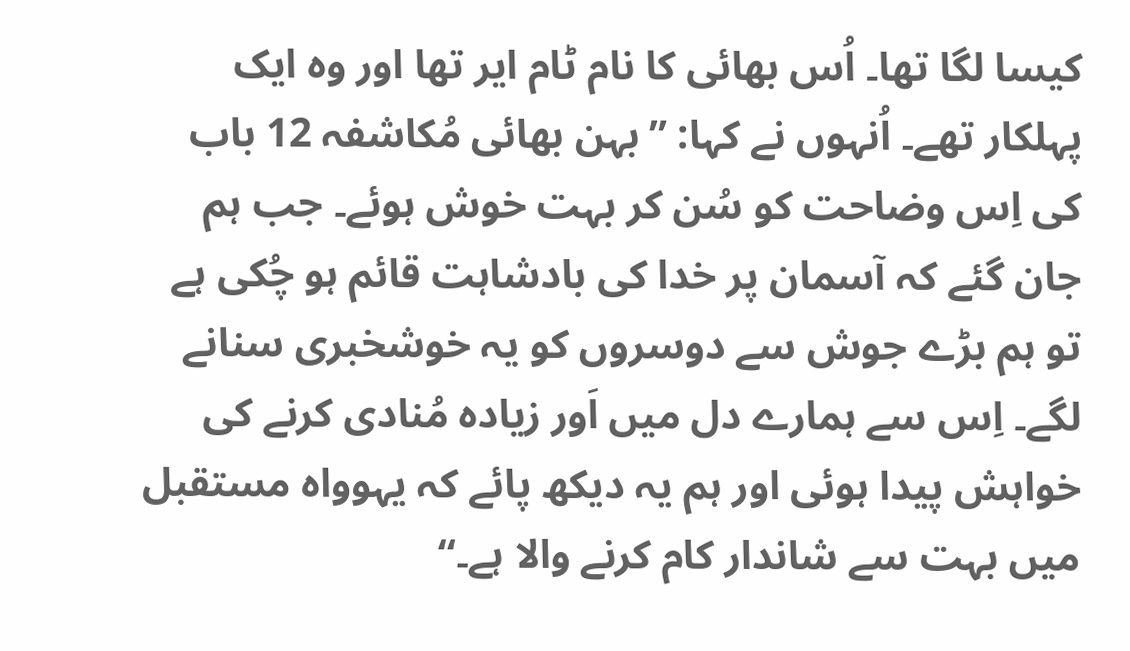کیسا لگا تھا۔ اُس بھائی کا نام ٹام ایر تھا اور وہ ایک پہلکار تھے۔ اُنہوں نے کہا: ”بہن بھائی مُکاشفہ 12 باب کی اِس وضاحت کو سُن کر بہت خوش ہوئے۔ جب ہم جان گئے کہ آسمان پر خدا کی بادشاہت قائم ہو چُکی ہے تو ہم بڑے جوش سے دوسروں کو یہ خوشخبری سنانے لگے۔ اِس سے ہمارے دل میں اَور زیادہ مُنادی کرنے کی خواہش پیدا ہوئی اور ہم یہ دیکھ پائے کہ یہوواہ مستقبل میں بہت سے شاندار کام کرنے والا ہے۔“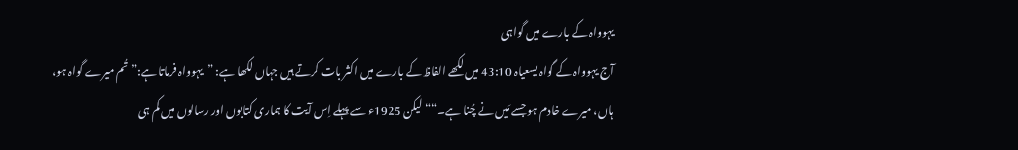یہوواہ کے بارے میں گواہی
آج یہوواہ کے گواہ یسعیاہ 43:10 میں لکھے الفاظ کے بارے میں اکثر بات کرتے ہیں جہاں لکھا ہے: ”یہوواہ فرماتا ہے:”تُم میرے گواہ ہو، ہاں، میرے خادم ہو جسے مَیں نے چُنا ہے۔““ لیکن 1925ء سے پہلے اِس آیت کا ہماری کتابوں اور رسالوں میں کم ہی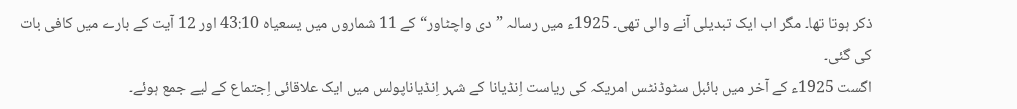ذکر ہوتا تھا۔ مگر اب ایک تبدیلی آنے والی تھی۔ 1925ء میں رسالہ ”دی واچٹاور“ کے 11 شماروں میں یسعیاہ 43:10 اور 12 آیت کے بارے میں کافی بات کی گئی۔
اگست 1925ء کے آخر میں بائبل سٹوڈنٹس امریکہ کی ریاست اِنڈیانا کے شہر اِنڈیاناپولس میں ایک علاقائی اِجتماع کے لیے جمع ہوئے۔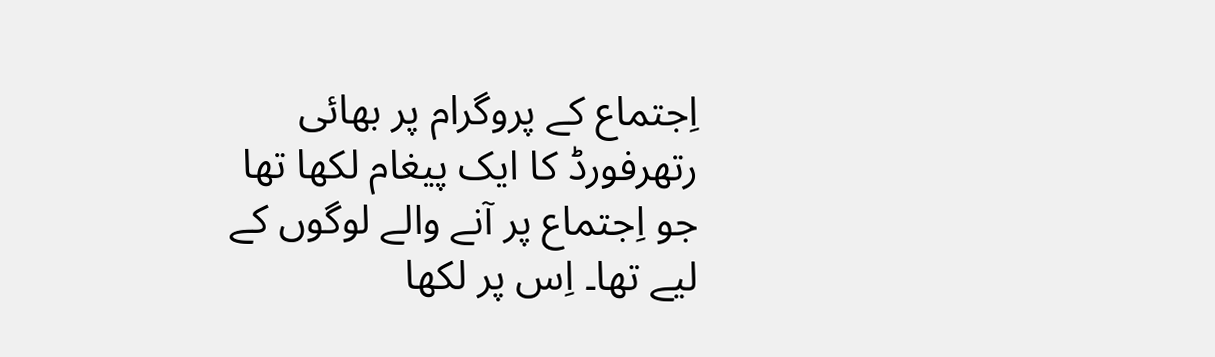اِجتماع کے پروگرام پر بھائی رتھرفورڈ کا ایک پیغام لکھا تھا جو اِجتماع پر آنے والے لوگوں کے لیے تھا۔ اِس پر لکھا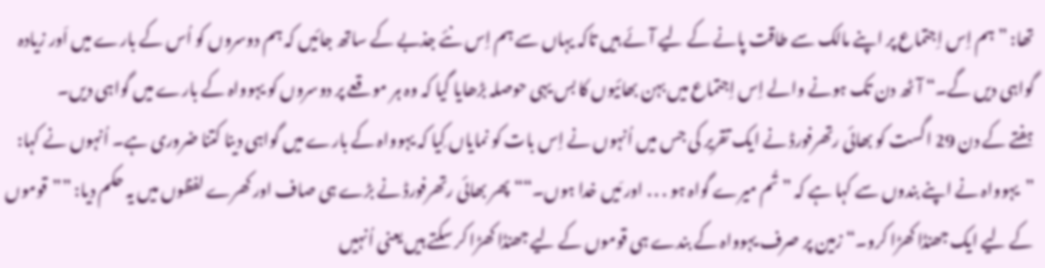تھا: ”ہم اِس اِجتماع پر اپنے مالک سے طاقت پانے کے لیے آئے ہیں تاکہ یہاں سے ہم اِس نئے جذبے کے ساتھ جائیں کہ ہم دوسروں کو اُس کے بارے میں اَور زیادہ گواہی دیں گے۔“ آٹھ دن تک ہونے والے اِس اِجتماع میں بہن بھائیوں کا بس یہی حوصلہ بڑھایا گیا کہ وہ ہر موقعے پر دوسروں کو یہوواہ کے بارے میں گواہی دیں۔
ہفتے کے دن 29 اگست کو بھائی رتھرفورڈ نے ایک تقریر کی جس میں اُنہوں نے اِس بات کو نمایاں کِیا کہ یہوواہ کے بارے میں گواہی دینا کتنا ضروری ہے۔ اُنہوں نے کہا: ”یہوواہ نے اپنے بندوں سے کہا ہے کہ ”تُم میرے گواہ ہو . . . اور مَیں خدا ہوں۔““ پھر بھائی رتھرفورڈ نے بڑے ہی صاف اور کھرے لفظوں میں یہ حکم دیا: ””قوموں کے لیے ایک جھنڈا کھڑا کرو۔“ زمین پر صرف یہوواہ کے بندے ہی قوموں کے لیے جھنڈا کھڑا کر سکتے ہیں یعنی اُنہیں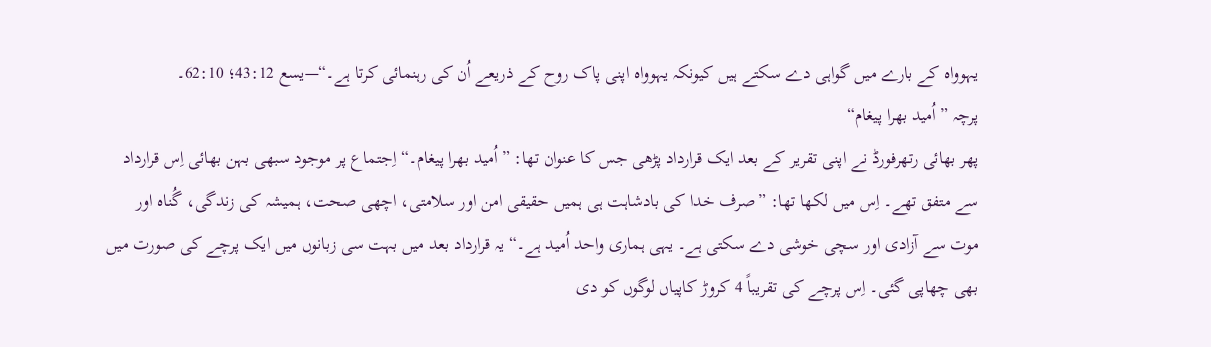یہوواہ کے بارے میں گواہی دے سکتے ہیں کیونکہ یہوواہ اپنی پاک روح کے ذریعے اُن کی رہنمائی کرتا ہے۔“—یسع 43:12؛ 62:10۔
پرچہ ”اُمید بھرا پیغام“
پھر بھائی رتھرفورڈ نے اپنی تقریر کے بعد ایک قرارداد پڑھی جس کا عنوان تھا: ”اُمید بھرا پیغام۔“ اِجتماع پر موجود سبھی بہن بھائی اِس قرارداد سے متفق تھے۔ اِس میں لکھا تھا: ”صرف خدا کی بادشاہت ہی ہمیں حقیقی امن اور سلامتی، اچھی صحت، ہمیشہ کی زندگی، گُناہ اور موت سے آزادی اور سچی خوشی دے سکتی ہے۔ یہی ہماری واحد اُمید ہے۔“ یہ قرارداد بعد میں بہت سی زبانوں میں ایک پرچے کی صورت میں بھی چھاپی گئی۔ اِس پرچے کی تقریباً 4 کروڑ کاپیاں لوگوں کو دی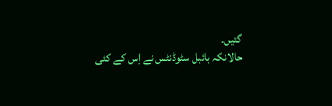گئیں۔
حالانکہ بائبل سٹوڈنٹس نے اِس کے کئی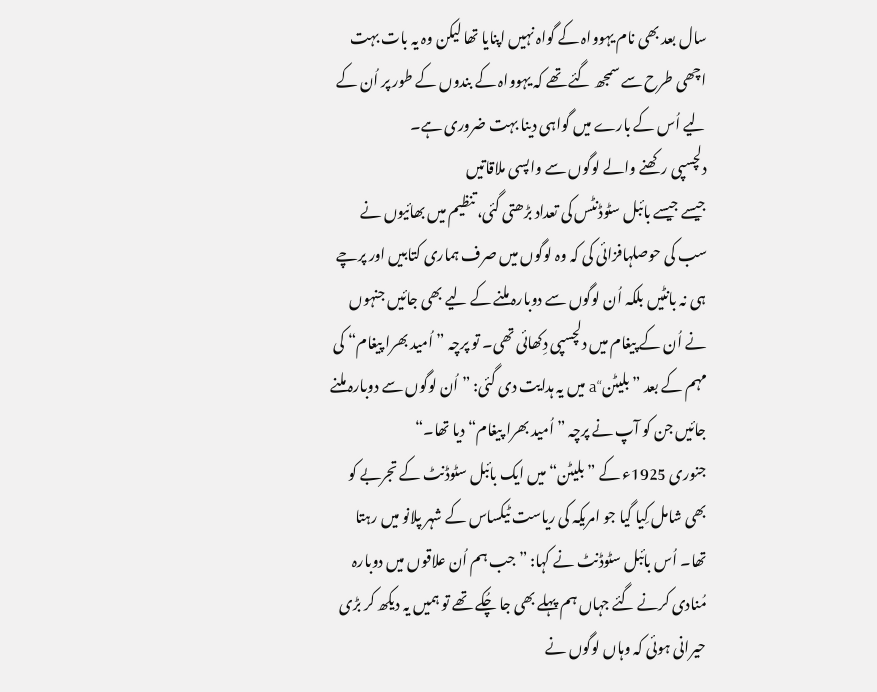سال بعد بھی نام یہوواہ کے گواہ نہیں اپنایا تھا لیکن وہ یہ بات بہت اچھی طرح سے سمجھ گئے تھے کہ یہوواہ کے بندوں کے طور پر اُن کے لیے اُس کے بارے میں گواہی دینا بہت ضروری ہے۔
دلچسپی رکھنے والے لوگوں سے واپسی ملاقاتیں
جیسے جیسے بائبل سٹوڈنٹس کی تعداد بڑھتی گئی، تنظیم میں بھائیوں نے سب کی حوصلہافزائی کی کہ وہ لوگوں میں صرف ہماری کتابیں اور پرچے ہی نہ بانٹیں بلکہ اُن لوگوں سے دوبارہ ملنے کے لیے بھی جائیں جنہوں نے اُن کے پیغام میں دلچسپی دِکھائی تھی۔ تو پرچہ ”اُمید بھرا پیغام“ کی مہم کے بعد ”بلیٹن“a میں یہ ہدایت دی گئی: ”اُن لوگوں سے دوبارہ ملنے جائیں جن کو آپ نے پرچہ ”اُمید بھرا پیغام“ دیا تھا۔“
جنوری 1925ء کے ”بلیٹن“ میں ایک بائبل سٹوڈنٹ کے تجربے کو بھی شامل کِیا گیا جو امریکہ کی ریاست ٹیکساس کے شہر پلانو میں رہتا تھا۔ اُس بائبل سٹوڈنٹ نے کہا: ”جب ہم اُن علاقوں میں دوبارہ مُنادی کرنے گئے جہاں ہم پہلے بھی جا چُکے تھے تو ہمیں یہ دیکھ کر بڑی حیرانی ہوئی کہ وہاں لوگوں نے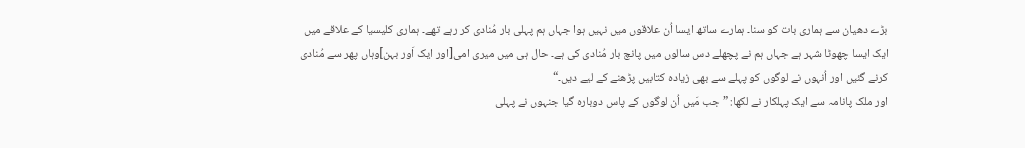بڑے دھیان سے ہماری بات کو سنا۔ ہمارے ساتھ ایسا اُن علاقوں میں نہیں ہوا جہاں ہم پہلی بار مُنادی کر رہے تھے۔ ہماری کلیسیا کے علاقے میں ایک ایسا چھوٹا شہر ہے جہاں ہم نے پچھلے دس سالوں میں پانچ بار مُنادی کی ہے۔ حال ہی میں میری امی[اور ایک اَور بہن]وہاں پھر سے مُنادی کرنے گئیں اور اُنہوں نے لوگوں کو پہلے سے بھی زیادہ کتابیں پڑھنے کے لیے دیں۔“
اور ملک پانامہ سے ایک پہلکار نے لکھا: ”جب مَیں اُن لوگوں کے پاس دوبارہ گیا جنہوں نے پہلی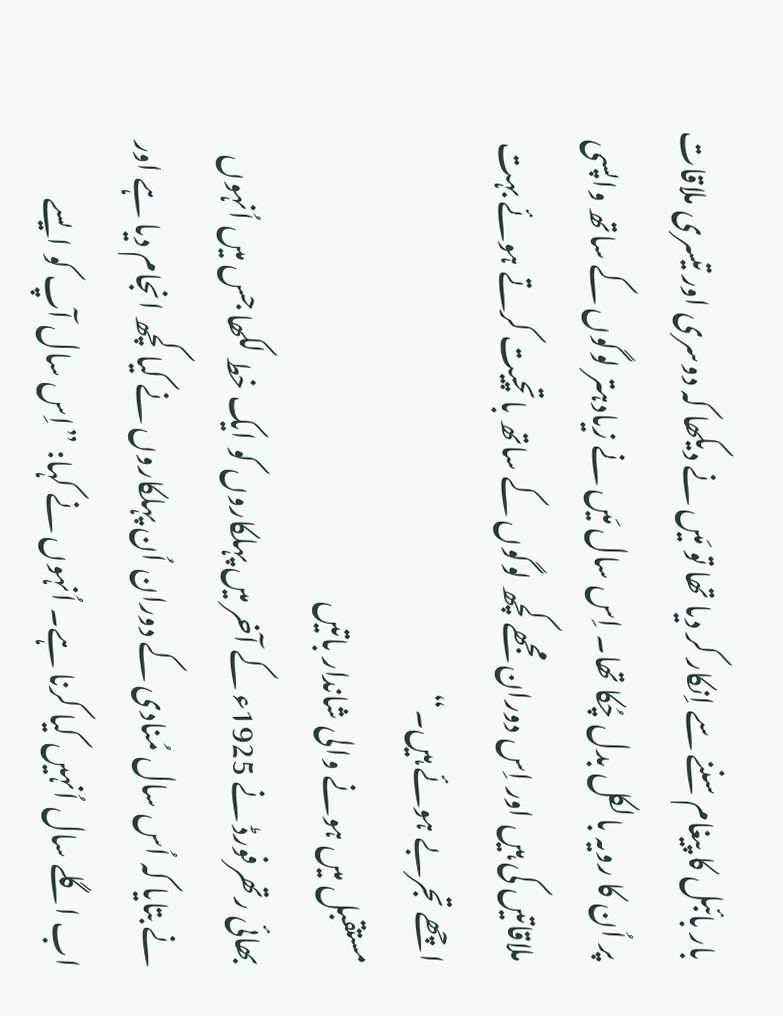بار بائبل کا پیغام سننے سے اِنکار کر دیا تھا تو مَیں نے دیکھا کہ دوسری اور تیسری ملاقات پر اُن کا رویہ بالکل بدل چُکا تھا۔ اِس سال مَیں نے زیادہتر لوگوں کے ساتھ واپسی ملاقاتیں کی ہیں اور اِس دوران مجھے کچھ لوگوں کے ساتھ باتچیت کرتے ہوئے بہت اچھے تجربے ہوئے ہیں۔“
مستقبل میں ہونے والی شاندار باتیں
بھائی رتھرفورڈ نے 1925ء کے آخر میں پہلکاروں کو ایک خط لکھا جس میں اُنہوں نے بتایا کہ اُس سال مُنادی کے دوران اُن پہلکاروں نے کیا کچھ انجام دیا ہے اور اب اگلے سال اُنہیں کیا کرنا ہے۔ اُنہوں نے کہا: ”اِس سال آپ کو ایسے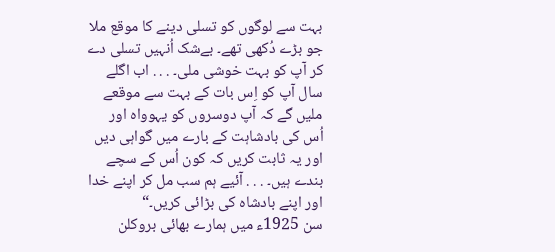بہت سے لوگوں کو تسلی دینے کا موقع ملا جو بڑے دُکھی تھے۔ بےشک اُنہیں تسلی دے کر آپ کو بہت خوشی ملی۔ . . . اب اگلے سال آپ کو اِس بات کے بہت سے موقعے ملیں گے کہ آپ دوسروں کو یہوواہ اور اُس کی بادشاہت کے بارے میں گواہی دیں اور یہ ثابت کریں کہ کون اُس کے سچے بندے ہیں۔ . . . آئیے ہم سب مل کر اپنے خدا اور اپنے بادشاہ کی بڑائی کریں۔“
سن 1925ء میں ہمارے بھائی بروکلن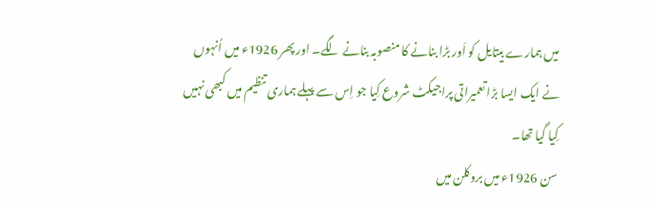میں ہمارے بیتایل کو اَور بڑا بنانے کا منصوبہ بنانے لگے۔ اور پھر 1926ء میں اُنہوں نے ایک ایسا بڑا تعمیراتی پراجیکٹ شروع کِیا جو اِس سے پہلے ہماری تنظیم میں کبھی نہیں کِیا گیا تھا۔
سن 1926ء میں بروکلن میں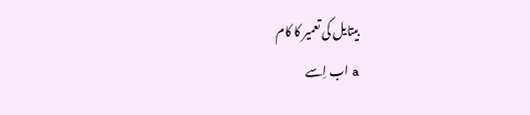بیتایل کی تعمیر کا کام
a اب اِسے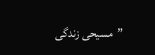”مسیحی زندگی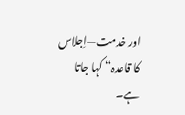اور خدمت—اِجلاس کا قاعدہ“ کہا جاتا ہے۔